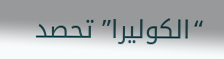“الكوليرا” تحصد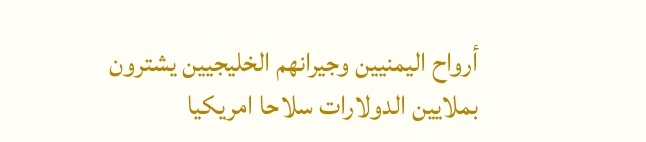أرواح اليمنيين وجيرانهم الخليجيين يشترون بملايين الدولارات سلاحا امريكيا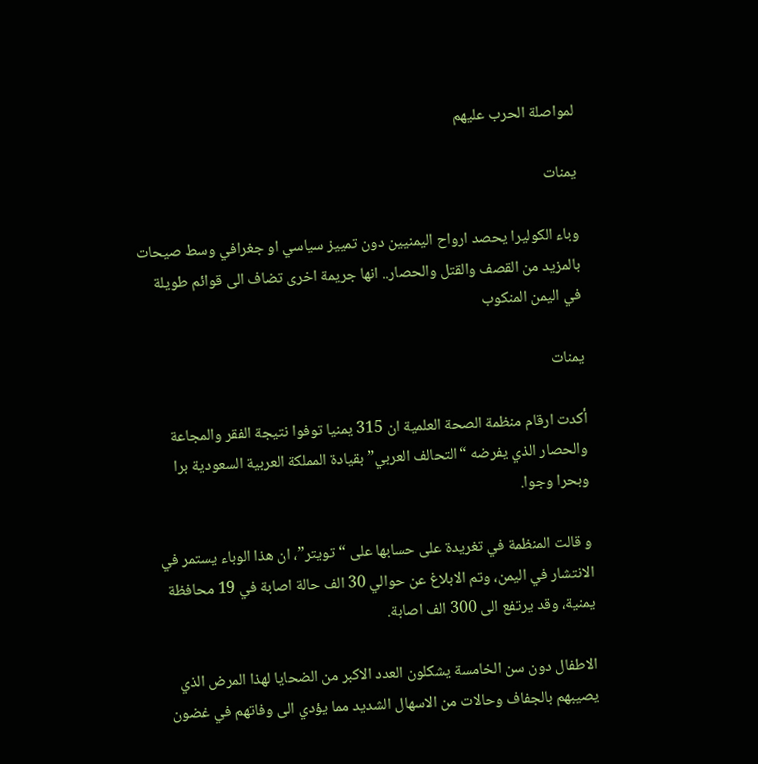لمواصلة الحرب عليهم

يمنات

وباء الكوليرا يحصد ارواح اليمنيين دون تمييز سياسي او جغرافي وسط صيحات بالمزيد من القصف والقتل والحصار.. انها جريمة اخرى تضاف الى قوائم طويلة في اليمن المنكوب

يمنات

أكدت ارقام منظمة الصحة العلمية ان 315 يمنيا توفوا نتيجة الفقر والمجاعة والحصار الذي يفرضه “التحالف العربي” بقيادة المملكة العربية السعودية برا وبحرا وجوا.

و قالت المنظمة في تغريدة على حسابها على “تويتر”، ان هذا الوباء يستمر في الانتشار في اليمن، وتم الابلاغ عن حوالي 30 الف حالة اصابة في 19 محافظة يمنية، وقد يرتفع الى 300 الف اصابة.

الاطفال دون سن الخامسة يشكلون العدد الاكبر من الضحايا لهذا المرض الذي يصيبهم بالجفاف وحالات من الاسهال الشديد مما يؤدي الى وفاتهم في غضون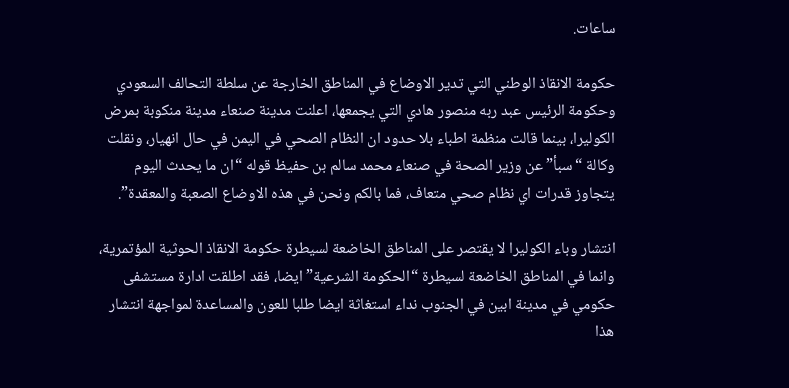ساعات.

حكومة الانقاذ الوطني التي تدير الاوضاع في المناطق الخارجة عن سلطة التحالف السعودي وحكومة الرئيس عبد ربه منصور هادي التي يجمعها، اعلنت مدينة صنعاء مدينة منكوبة بمرض الكوليرا، بينما قالت منظمة اطباء بلا حدود ان النظام الصحي في اليمن في حال انهيار، ونقلت وكالة “سبأ” عن وزير الصحة في صنعاء محمد سالم بن حفيظ قوله “ان ما يحدث اليوم يتجاوز قدرات اي نظام صحي متعاف، فما بالكم ونحن في هذه الاوضاع الصعبة والمعقدة”.

انتشار وباء الكوليرا لا يقتصر على المناطق الخاضعة لسيطرة حكومة الانقاذ الحوثية المؤتمرية، وانما في المناطق الخاضعة لسيطرة “الحكومة الشرعية” ايضا، فقد اطلقت ادارة مستشفى حكومي في مدينة ابين في الجنوب نداء استغاثة ايضا طلبا للعون والمساعدة لمواجهة انتشار هذا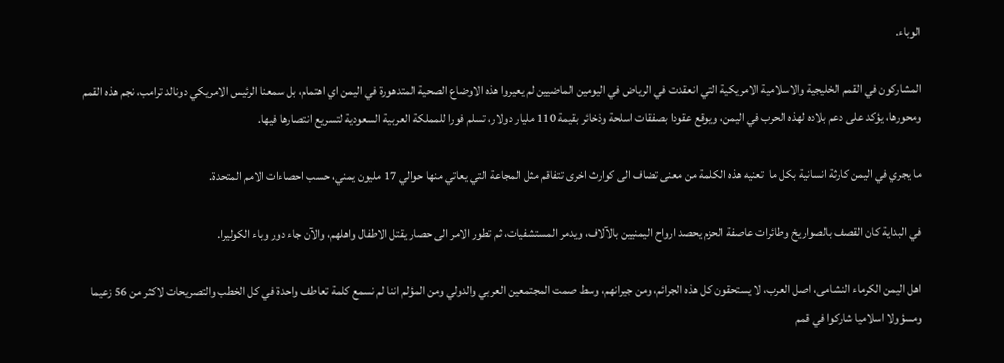الوباء.

المشاركون في القمم الخليجية والاسلامية الامريكية التي انعقدت في الرياض في اليومين الماضيين لم يعيروا هذه الاوضاع الصحية المتدهورة في اليمن اي اهتمام، بل سمعنا الرئيس الامريكي دونالد ترامب، نجم هذه القمم ومحورها، يؤكد على دعم بلاده لهذه الحرب في اليمن، ويوقع عقودا بصفقات اسلحة وذخائر بقيمة 110 مليار دولار، تسلم فورا للمملكة العربية السعودية لتسريع انتصارها فيها.

ما يجري في اليمن كارثة انسانية بكل ما  تعنيه هذه الكلمة من معنى تضاف الى كوارث اخرى تتفاقم مثل المجاعة التي يعاتي منها حوالي 17 مليون يمني، حسب احصاءات الامم المتحدة.

في البداية كان القصف بالصواريخ وطائرات عاصفة الحزم يحصد ارواح اليمنيين بالآلاف، ويدمر المستشفيات، ثم تطور الامر الى حصار يقتل الاطفال واهلهم، والآن جاء دور وباء الكوليرا.

اهل اليمن الكرماء النشامى، اصل العرب، لا يستحقون كل هذه الجرائم، ومن جيرانهم، وسط صمت المجتمعين العربي والدولي ومن المؤلم اننا لم نسمع كلمة تعاطف واحدة في كل الخطب والتصريحات لاكثر من 56 زعيما ومسؤولا اسلاميا شاركوا في قمم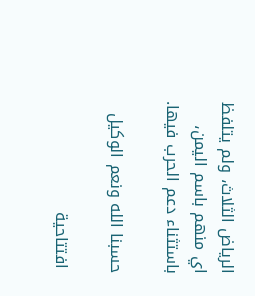الرياض الثلاث، ولم يتلفظ اي منهم باسم اليمن، باستثناء دعم الحرب فيها.

حسبنا الله ونعم الوكيل

 افتتاحية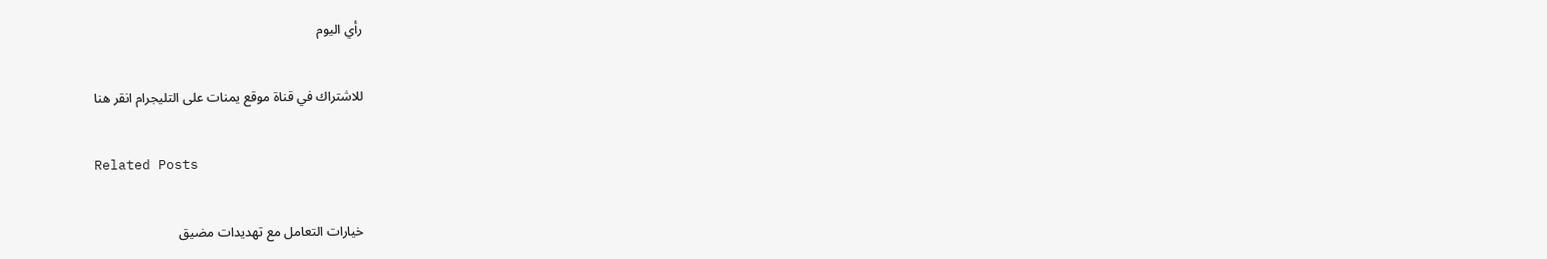رأي اليوم

للاشتراك في قناة موقع يمنات على التليجرام انقر هنا

Related Posts

خيارات التعامل مع تهديدات مضيق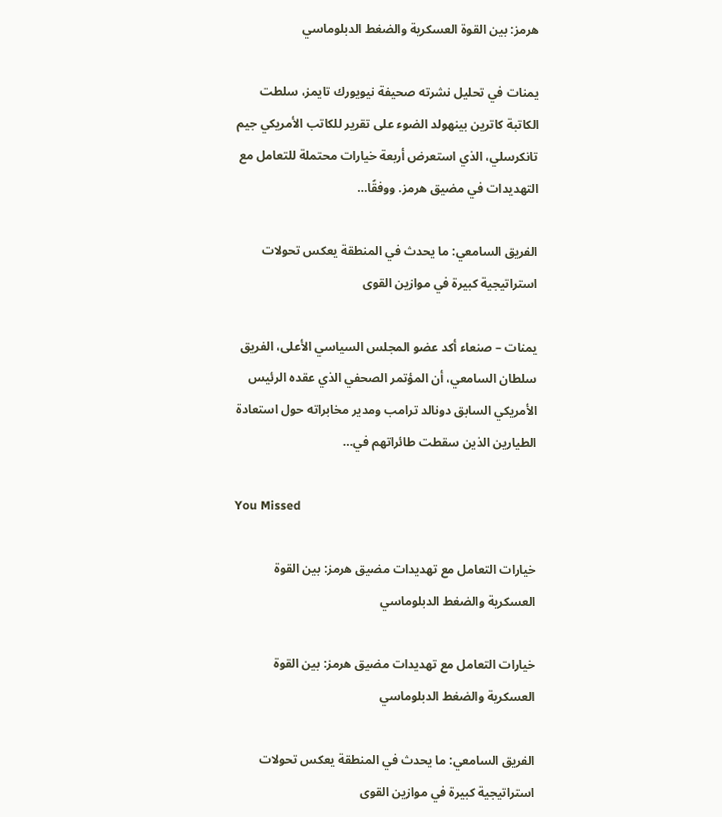هرمز: بين القوة العسكرية والضغط الدبلوماسي

يمنات في تحليل نشرته صحيفة نيويورك تايمز، سلطت الكاتبة كاترين بينهولد الضوء على تقرير للكاتب الأمريكي جيم تانكرسلي، الذي استعرض أربعة خيارات محتملة للتعامل مع التهديدات في مضيق هرمز. ووفقًا…

الفريق السامعي: ما يحدث في المنطقة يعكس تحولات استراتيجية كبيرة في موازين القوى

يمنات – صنعاء أكد عضو المجلس السياسي الأعلى، الفريق سلطان السامعي، أن المؤتمر الصحفي الذي عقده الرئيس الأمريكي السابق دونالد ترامب ومدير مخابراته حول استعادة الطيارين الذين سقطت طائراتهم في…

You Missed

خيارات التعامل مع تهديدات مضيق هرمز: بين القوة العسكرية والضغط الدبلوماسي

خيارات التعامل مع تهديدات مضيق هرمز: بين القوة العسكرية والضغط الدبلوماسي

الفريق السامعي: ما يحدث في المنطقة يعكس تحولات استراتيجية كبيرة في موازين القوى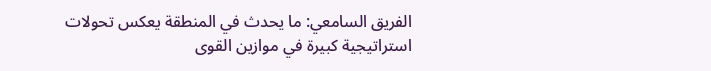الفريق السامعي: ما يحدث في المنطقة يعكس تحولات استراتيجية كبيرة في موازين القوى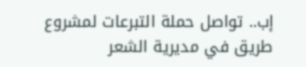إب.. تواصل حملة التبرعات لمشروع طريق في مديرية الشعر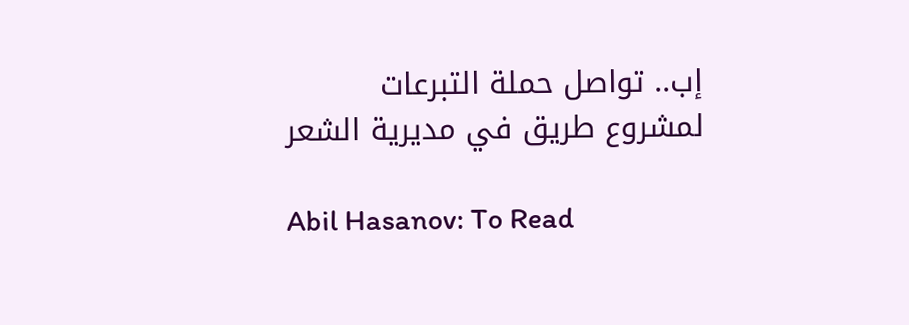إب.. تواصل حملة التبرعات لمشروع طريق في مديرية الشعر

Abil Hasanov: To Read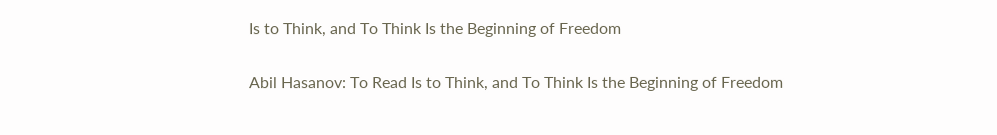Is to Think, and To Think Is the Beginning of Freedom

Abil Hasanov: To Read Is to Think, and To Think Is the Beginning of Freedom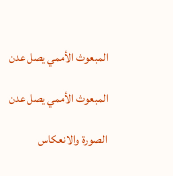المبعوث الأممي يصل عدن

المبعوث الأممي يصل عدن

الصورة والانعكاس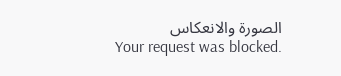الصورة والانعكاس
Your request was blocked.